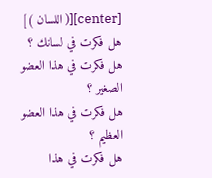[center][( اللسان )]
هل فكرت في لسانك ؟
هل فكرت في هذا العضو الصغير ؟
هل فكرت في هذا العضو العظيم ؟
هل فكرت في هذا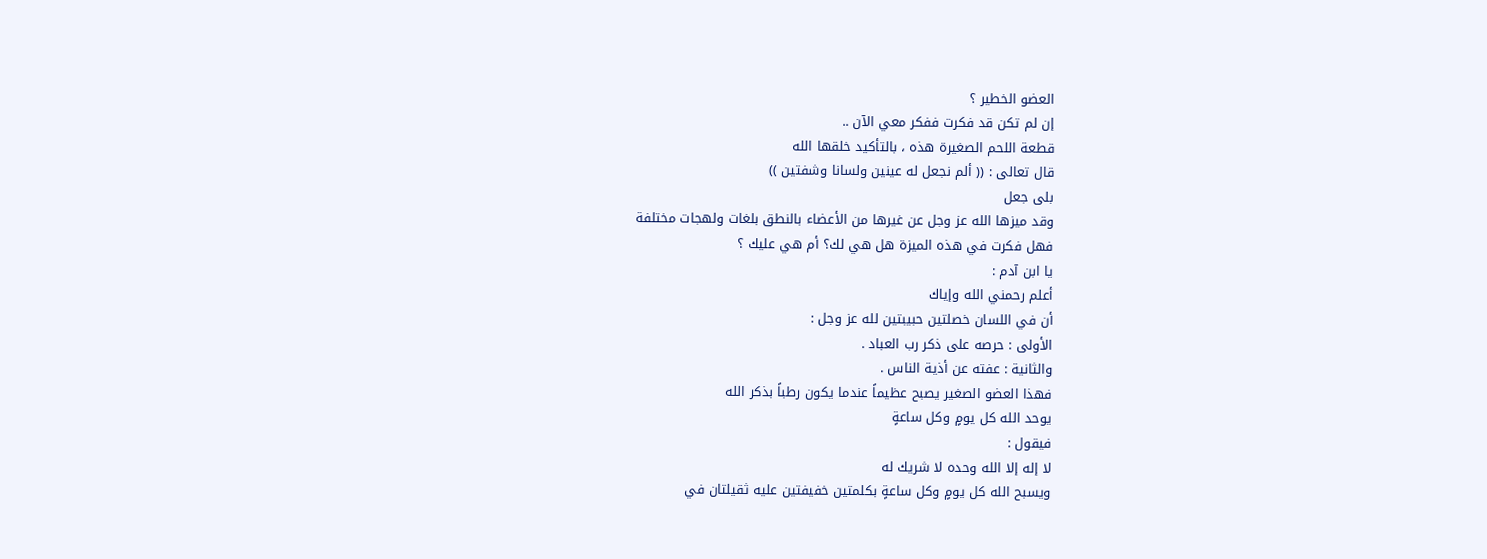العضو الخطير ؟
إن لم تكن قد فكرت ففكر معي الآن ..
قطعة اللحم الصغيرة هذه ، بالتأكيد خلقها الله
قال تعالى : (( ألم نجعل له عينين ولسانا وشفتين ))
بلى جعل
وقد ميزها الله عز وجل عن غيرها من الأعضاء بالنطق بلغات ولهجات مختلفة
فهل فكرت في هذه الميزة هل هي لك؟ أم هي عليك ؟
يا ابن آدم :
أعلم رحمني الله وإياك
أن في اللسان خصلتين حبيبتين لله عز وجل :
الأولى : حرصه على ذكر رب العباد .
والثانية : عفته عن أذية الناس .
فهذا العضو الصغير يصبح عظيماً عندما يكون رطباً بذكر الله
يوحد الله كل يومٍ وكل ساعةٍ
فيقول :
لا إله إلا الله وحده لا شريك له
ويسبح الله كل يومٍ وكل ساعةٍ بكلمتين خفيفتين عليه ثقيلتان في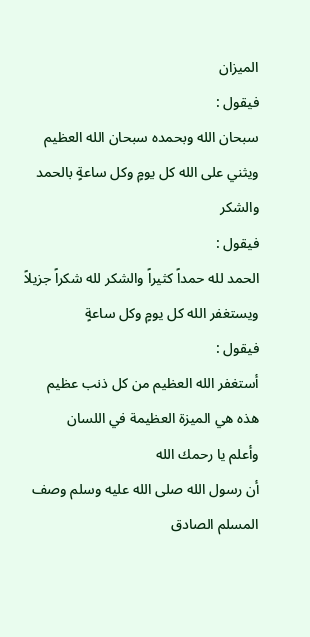الميزان
فيقول :
سبحان الله وبحمده سبحان الله العظيم
ويثني على الله كل يومٍ وكل ساعةٍ بالحمد والشكر
فيقول :
الحمد لله حمداً كثيراً والشكر لله شكراً جزيلاً
ويستغفر الله كل يومٍ وكل ساعةٍ
فيقول :
أستغفر الله العظيم من كل ذنب عظيم
هذه هي الميزة العظيمة في اللسان
وأعلم يا رحمك الله
أن رسول الله صلى الله عليه وسلم وصف المسلم الصادق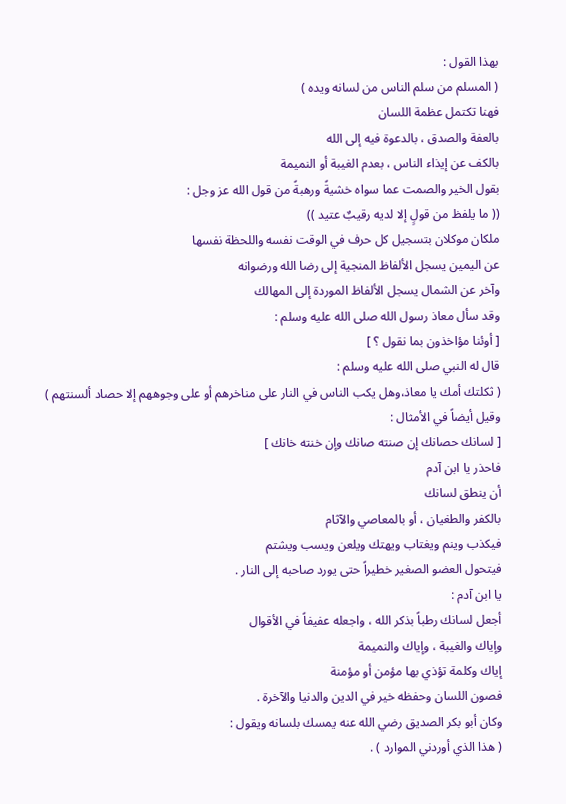بهذا القول :
( المسلم من سلم الناس من لسانه ويده )
فهنا تكتمل عظمة اللسان
بالعفة والصدق ، بالدعوة فيه إلى الله
بالكف عن إيذاء الناس ، بعدم الغيبة أو النميمة
بقول الخير والصمت عما سواه خشيةً ورهبةً من قول الله عز وجل :
(( ما يلفظ من قولٍ إلا لديه رقيبٌ عتيد ))
ملكان موكلان بتسجيل كل حرف في الوقت نفسه واللحظة نفسها
عن اليمين يسجل الألفاظ المنجية إلى رضا الله ورضوانه
وآخر عن الشمال يسجل الألفاظ الموردة إلى المهالك
وقد سأل معاذ رسول الله صلى الله عليه وسلم :
[ أوئنا مؤاخذون بما نقول ؟ ]
قال له النبي صلى الله عليه وسلم :
( ثكلتك أمك يا معاذ،وهل يكب الناس في النار على مناخرهم أو على وجوههم إلا حصاد ألسنتهم )
وقيل أيضاً في الأمثال :
[ لسانك حصانك إن صنته صانك وإن خنته خانك ]
فاحذر يا ابن آدم
أن ينطق لسانك
بالكفر والطغيان ، أو بالمعاصي والآثام
فيكذب وينم ويغتاب ويهتك ويلعن ويسب ويشتم
فيتحول العضو الصغير خطيراً حتى يورد صاحبه إلى النار .
يا ابن آدم :
أجعل لسانك رطباً بذكر الله ، واجعله عفيفاً في الأقوال
وإياك والغيبة ، وإياك والنميمة
إياك وكلمة تؤذي بها مؤمن أو مؤمنة
فصون اللسان وحفظه خير في الدين والدنيا والآخرة .
وكان أبو بكر الصديق رضي الله عنه يمسك بلسانه ويقول :
( هذا الذي أوردني الموارد ) .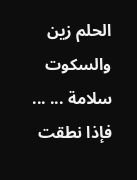الحلم زين والسكوت سلامة ... ... فإذا نطقت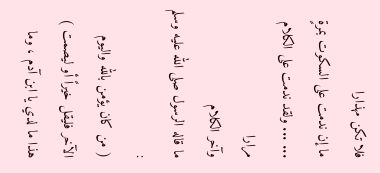فلا تكن مهذارا
ما إن ندمت على السكوت بمرةٍ ... ... ولقد ندمت على الكلام مرارا
وآخر الكلام
ما قاله الرسول صلى الله عليه وسلم :
( من كان يؤمن بالله واليوم الآخر فليقل خيراً أو ليصمت )
هذا ما لدي يا ابن آدم ، وما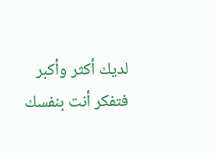لديك أكثر وأكبر
فتفكر أنت بنفسك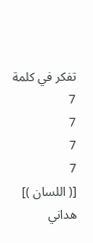تفكر في كلمة
7
7
7
7
[( اللسان )]
هداني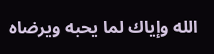الله وإياك لما يحبه ويرضاه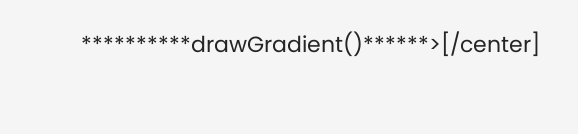**********drawGradient()******>[/center]